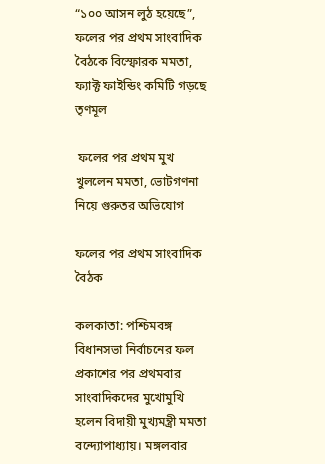“১০০ আসন লুঠ হয়েছে”, ফলের পর প্রথম সাংবাদিক বৈঠকে বিস্ফোরক মমতা, ফ্যাক্ট ফাইন্ডিং কমিটি গড়ছে তৃণমূল

 ফলের পর প্রথম মুখ খুললেন মমতা, ভোটগণনা নিয়ে গুরুতর অভিযোগ

ফলের পর প্রথম সাংবাদিক বৈঠক

কলকাতা: পশ্চিমবঙ্গ বিধানসভা নির্বাচনের ফল প্রকাশের পর প্রথমবার সাংবাদিকদের মুখোমুখি হলেন বিদায়ী মুখ্যমন্ত্রী মমতা বন্দ্যোপাধ্যায়। মঙ্গলবার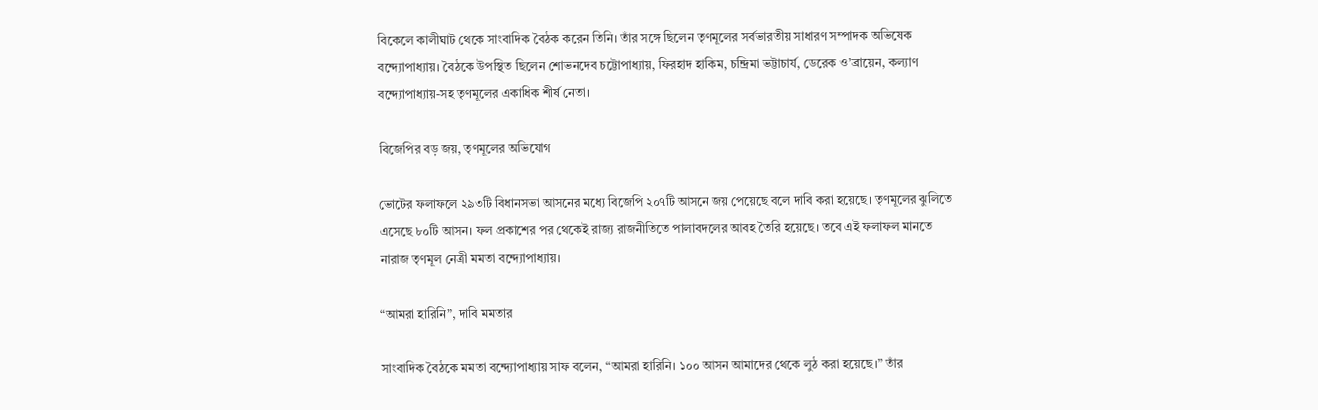বিকেলে কালীঘাট থেকে সাংবাদিক বৈঠক করেন তিনি। তাঁর সঙ্গে ছিলেন তৃণমূলের সর্বভারতীয় সাধারণ সম্পাদক অভিষেক বন্দ্যোপাধ্যায়। বৈঠকে উপস্থিত ছিলেন শোভনদেব চট্টোপাধ্যায়, ফিরহাদ হাকিম, চন্দ্রিমা ভট্টাচার্য, ডেরেক ও’ব্রায়েন, কল্যাণ বন্দ্যোপাধ্যায়-সহ তৃণমূলের একাধিক শীর্ষ নেতা।

বিজেপির বড় জয়, তৃণমূলের অভিযোগ

ভোটের ফলাফলে ২৯৩টি বিধানসভা আসনের মধ্যে বিজেপি ২০৭টি আসনে জয় পেয়েছে বলে দাবি করা হয়েছে। তৃণমূলের ঝুলিতে এসেছে ৮০টি আসন। ফল প্রকাশের পর থেকেই রাজ্য রাজনীতিতে পালাবদলের আবহ তৈরি হয়েছে। তবে এই ফলাফল মানতে নারাজ তৃণমূল নেত্রী মমতা বন্দ্যোপাধ্যায়।

“আমরা হারিনি”, দাবি মমতার

সাংবাদিক বৈঠকে মমতা বন্দ্যোপাধ্যায় সাফ বলেন, “আমরা হারিনি। ১০০ আসন আমাদের থেকে লুঠ করা হয়েছে।” তাঁর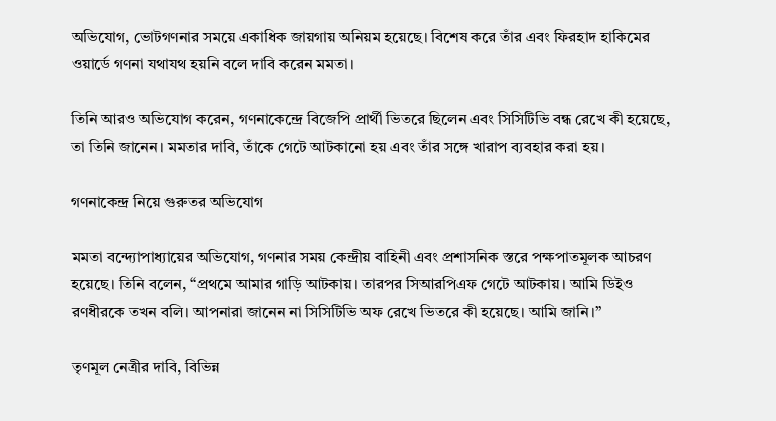অভিযোগ, ভোটগণনার সময়ে একাধিক জায়গায় অনিয়ম হয়েছে। বিশেষ করে তাঁর এবং ফিরহাদ হাকিমের ওয়ার্ডে গণনা যথাযথ হয়নি বলে দাবি করেন মমতা।

তিনি আরও অভিযোগ করেন, গণনাকেন্দ্রে বিজেপি প্রার্থী ভিতরে ছিলেন এবং সিসিটিভি বন্ধ রেখে কী হয়েছে, তা তিনি জানেন। মমতার দাবি, তাঁকে গেটে আটকানো হয় এবং তাঁর সঙ্গে খারাপ ব্যবহার করা হয়।

গণনাকেন্দ্র নিয়ে গুরুতর অভিযোগ

মমতা বন্দ্যোপাধ্যায়ের অভিযোগ, গণনার সময় কেন্দ্রীয় বাহিনী এবং প্রশাসনিক স্তরে পক্ষপাতমূলক আচরণ হয়েছে। তিনি বলেন, “প্রথমে আমার গাড়ি আটকায়। তারপর সিআরপিএফ গেটে আটকায়। আমি ডিইও রণধীরকে তখন বলি। আপনারা জানেন না সিসিটিভি অফ রেখে ভিতরে কী হয়েছে। আমি জানি।”

তৃণমূল নেত্রীর দাবি, বিভিন্ন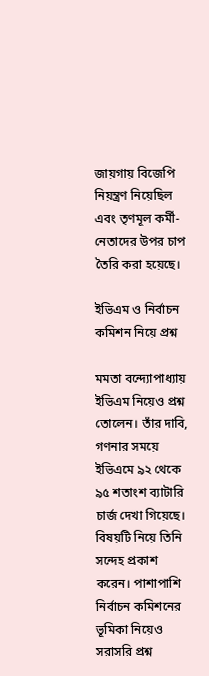জায়গায় বিজেপি নিয়ন্ত্রণ নিয়েছিল এবং তৃণমূল কর্মী-নেতাদের উপর চাপ তৈরি করা হয়েছে।

ইভিএম ও নির্বাচন কমিশন নিয়ে প্রশ্ন

মমতা বন্দ্যোপাধ্যায় ইভিএম নিয়েও প্রশ্ন তোলেন। তাঁর দাবি, গণনার সময়ে ইভিএমে ৯২ থেকে ৯৫ শতাংশ ব্যাটারি চার্জ দেখা গিয়েছে। বিষয়টি নিয়ে তিনি সন্দেহ প্রকাশ করেন। পাশাপাশি নির্বাচন কমিশনের ভূমিকা নিয়েও সরাসরি প্রশ্ন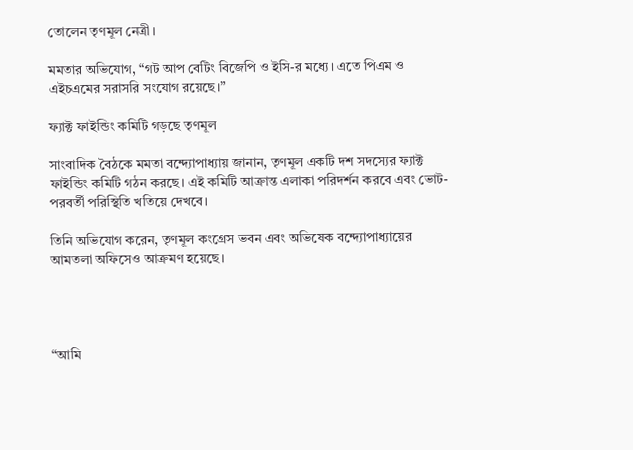তোলেন তৃণমূল নেত্রী।

মমতার অভিযোগ, “গট আপ বেটিং বিজেপি ও ইসি-র মধ্যে। এতে পিএম ও এইচএমের সরাসরি সংযোগ রয়েছে।”

ফ্যাক্ট ফাইন্ডিং কমিটি গড়ছে তৃণমূল

সাংবাদিক বৈঠকে মমতা বন্দ্যোপাধ্যায় জানান, তৃণমূল একটি দশ সদস্যের ফ্যাক্ট ফাইন্ডিং কমিটি গঠন করছে। এই কমিটি আক্রান্ত এলাকা পরিদর্শন করবে এবং ভোট-পরবর্তী পরিস্থিতি খতিয়ে দেখবে।

তিনি অভিযোগ করেন, তৃণমূল কংগ্রেস ভবন এবং অভিষেক বন্দ্যোপাধ্যায়ের আমতলা অফিসেও আক্রমণ হয়েছে।




“আমি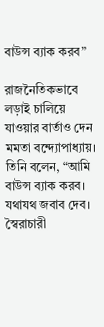বাউন্স ব্যাক করব”

রাজনৈতিকভাবে লড়াই চালিয়ে যাওয়ার বার্তাও দেন মমতা বন্দ্যোপাধ্যায়। তিনি বলেন, “আমি বাউন্স ব্যাক করব। যথাযথ জবাব দেব। স্বৈরাচারী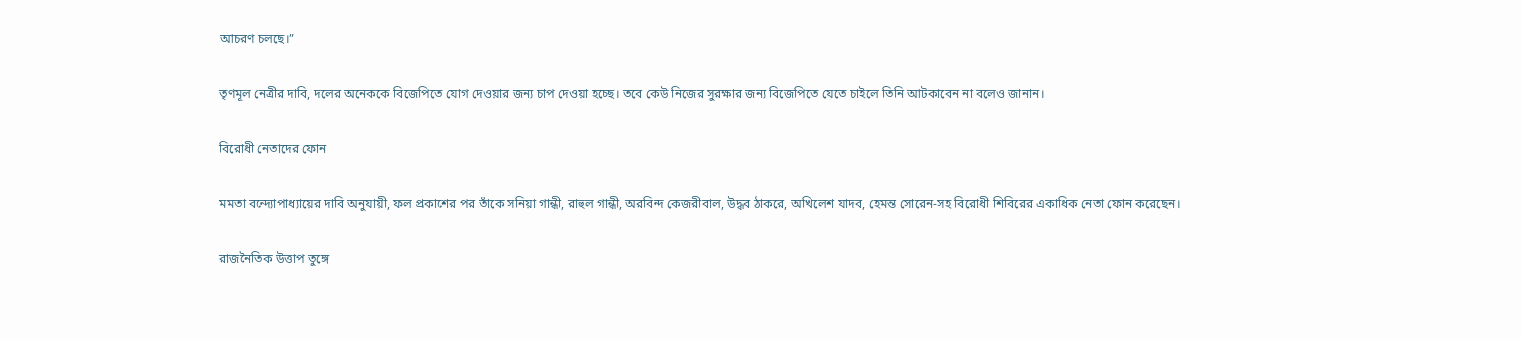আচরণ চলছে।”

তৃণমূল নেত্রীর দাবি, দলের অনেককে বিজেপিতে যোগ দেওয়ার জন্য চাপ দেওয়া হচ্ছে। তবে কেউ নিজের সুরক্ষার জন্য বিজেপিতে যেতে চাইলে তিনি আটকাবেন না বলেও জানান।

বিরোধী নেতাদের ফোন

মমতা বন্দ্যোপাধ্যায়ের দাবি অনুযায়ী, ফল প্রকাশের পর তাঁকে সনিয়া গান্ধী, রাহুল গান্ধী, অরবিন্দ কেজরীবাল, উদ্ধব ঠাকরে, অখিলেশ যাদব, হেমন্ত সোরেন-সহ বিরোধী শিবিরের একাধিক নেতা ফোন করেছেন।

রাজনৈতিক উত্তাপ তুঙ্গে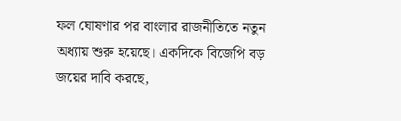ফল ঘোষণার পর বাংলার রাজনীতিতে নতুন অধ্যায় শুরু হয়েছে। একদিকে বিজেপি বড় জয়ের দাবি করছে,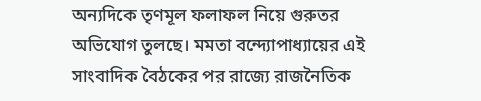অন্যদিকে তৃণমূল ফলাফল নিয়ে গুরুতর অভিযোগ তুলছে। মমতা বন্দ্যোপাধ্যায়ের এই সাংবাদিক বৈঠকের পর রাজ্যে রাজনৈতিক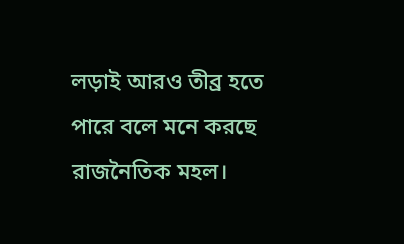লড়াই আরও তীব্র হতে পারে বলে মনে করছে রাজনৈতিক মহল।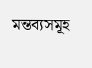মন্তব্যসমূহ